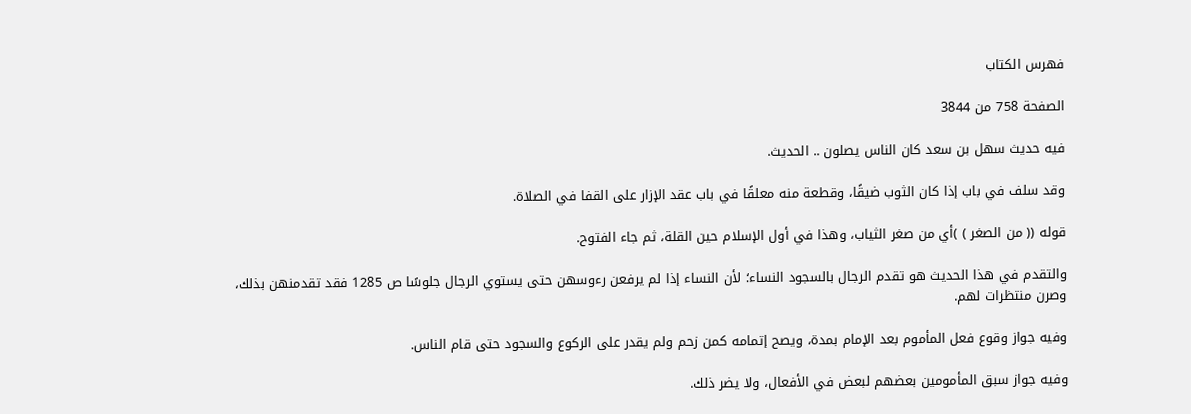فهرس الكتاب

الصفحة 758 من 3844

فيه حديث سهل بن سعد كان الناس يصلون .. الحديث.

وقد سلف في باب إذا كان الثوب ضيقًا، وقطعة منه معلقًا في باب عقد الإزار على القفا في الصلاة.

قوله (( من الصغر ) )أي من صغر الثياب، وهذا في أول الإسلام حين القلة، ثم جاء الفتوح.

والتقدم في هذا الحديث هو تقدم الرجال بالسجود النساء؛ لأن النساء إذا لم يرفعن رءوسهن حتى يستوي الرجال جلوسًا ص 1285 فقد تقدمنهن بذلك، وصرن منتظرات لهم.

وفيه جواز وقوع فعل المأموم بعد الإمام بمدة، ويصح إتمامه كمن زحم ولم يقدر على الركوع والسجود حتى قام الناس.

وفيه جواز سبق المأمومين بعضهم لبعض في الأفعال، ولا يضر ذلك.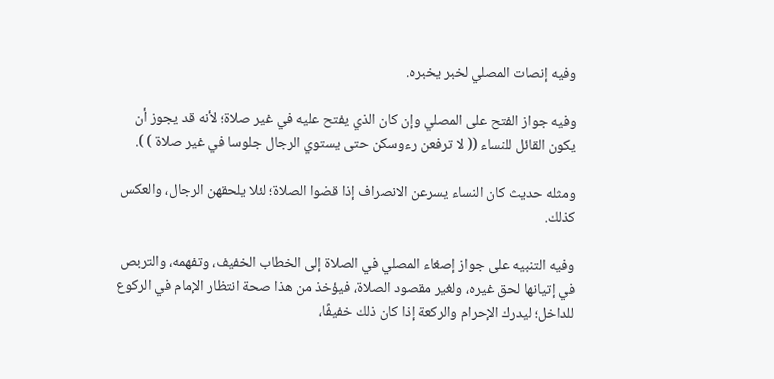وفيه إنصات المصلي لخبر يخبره.

وفيه جواز الفتح على المصلي وإن كان الذي يفتح عليه في غير صلاة؛ لأنه قد يجوز أن يكون القائل للنساء (( لا ترفعن رءوسكن حتى يستوي الرجال جلوسا في غير صلاة ) ).

ومثله حديث كان النساء يسرعن الانصراف إذا قضوا الصلاة؛ لئلا يلحقهن الرجال، والعكس كذلك.

وفيه التنبيه على جواز إصغاء المصلي في الصلاة إلى الخطاب الخفيف، وتفهمه، والتربص في إتيانها لحق غيره، ولغير مقصود الصلاة، فيؤخذ من هذا صحة انتظار الإمام في الركوع للداخل؛ ليدرك الإحرام والركعة إذا كان ذلك خفيفًا،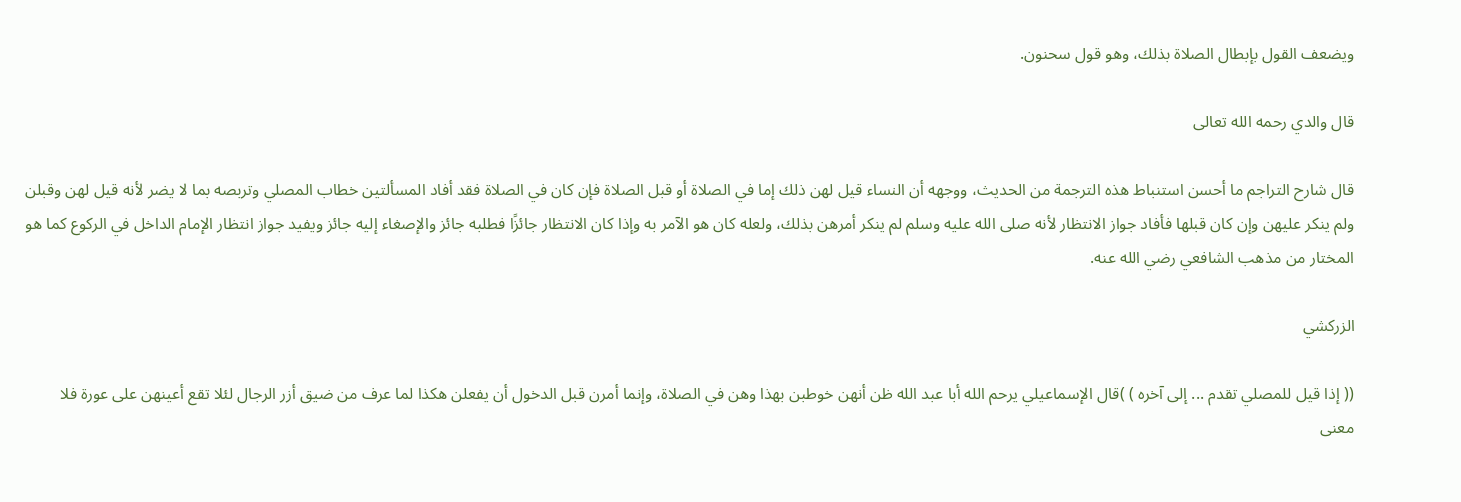ويضعف القول بإبطال الصلاة بذلك، وهو قول سحنون.

قال والدي رحمه الله تعالى

قال شارح التراجم ما أحسن استنباط هذه الترجمة من الحديث، ووجهه أن النساء قيل لهن ذلك إما في الصلاة أو قبل الصلاة فإن كان في الصلاة فقد أفاد المسألتين خطاب المصلي وتربصه بما لا يضر لأنه قيل لهن وقبلن ولم ينكر عليهن وإن كان قبلها فأفاد جواز الانتظار لأنه صلى الله عليه وسلم لم ينكر أمرهن بذلك، ولعله كان هو الآمر به وإذا كان الانتظار جائزًا فطلبه جائز والإصغاء إليه جائز ويفيد جواز انتظار الإمام الداخل في الركوع كما هو المختار من مذهب الشافعي رضي الله عنه.

الزركشي

(( إذا قيل للمصلي تقدم ... إلى آخره ) )قال الإسماعيلي يرحم الله أبا عبد الله ظن أنهن خوطبن بهذا وهن في الصلاة، وإنما أمرن قبل الدخول أن يفعلن هكذا لما عرف من ضيق أزر الرجال لئلا تقع أعينهن على عورة فلا معنى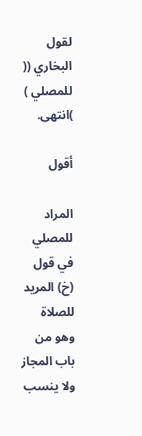لقول البخاري (( للمصلي ) )انتهى.

أقول

المراد للمصلي في قول (خ) المريد للصلاة وهو من باب المجاز ولا ينسب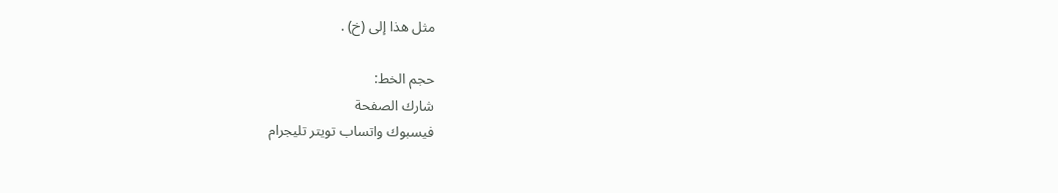مثل هذا إلى (خ) .

حجم الخط:
شارك الصفحة
فيسبوك واتساب تويتر تليجرام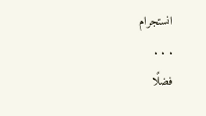انستجرام
. . .
فضلًا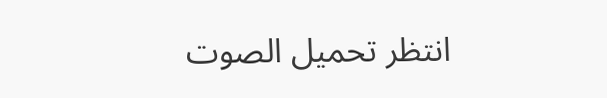انتظر تحميل الصوت